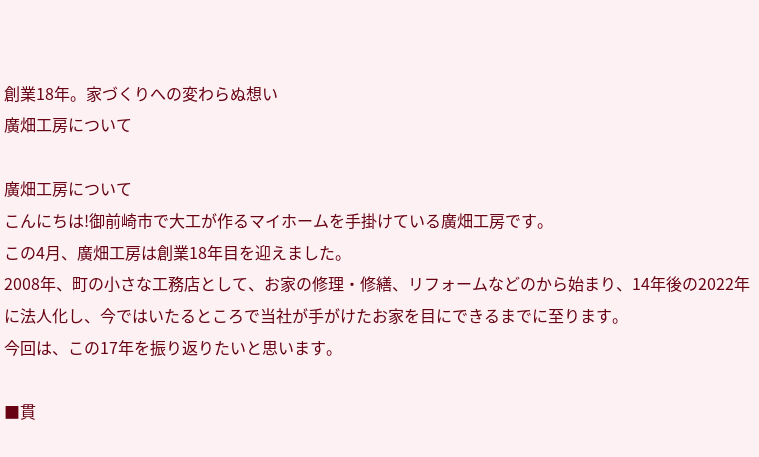創業18年。家づくりへの変わらぬ想い
廣畑工房について

廣畑工房について
こんにちは!御前崎市で大工が作るマイホームを手掛けている廣畑工房です。
この4月、廣畑工房は創業18年目を迎えました。
2008年、町の小さな工務店として、お家の修理・修繕、リフォームなどのから始まり、14年後の2022年に法人化し、今ではいたるところで当社が手がけたお家を目にできるまでに至ります。
今回は、この17年を振り返りたいと思います。

■貫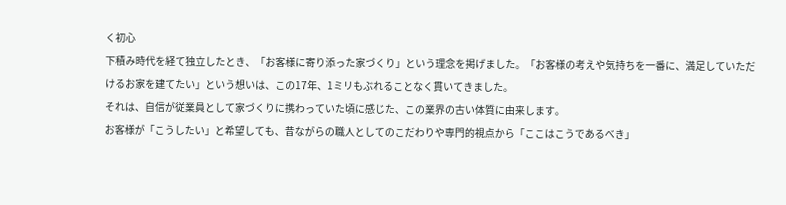く初心
下積み時代を経て独立したとき、「お客様に寄り添った家づくり」という理念を掲げました。「お客様の考えや気持ちを一番に、満足していただけるお家を建てたい」という想いは、この17年、1ミリもぶれることなく貫いてきました。
それは、自信が従業員として家づくりに携わっていた頃に感じた、この業界の古い体質に由来します。
お客様が「こうしたい」と希望しても、昔ながらの職人としてのこだわりや専門的視点から「ここはこうであるべき」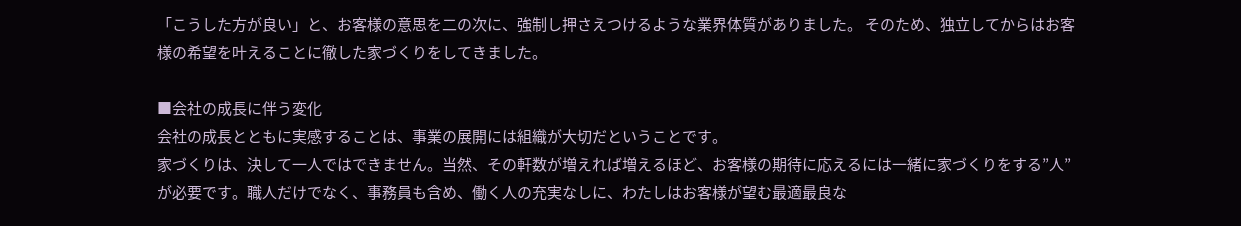「こうした方が良い」と、お客様の意思を二の次に、強制し押さえつけるような業界体質がありました。 そのため、独立してからはお客様の希望を叶えることに徹した家づくりをしてきました。

■会社の成長に伴う変化
会社の成長とともに実感することは、事業の展開には組織が大切だということです。
家づくりは、決して一人ではできません。当然、その軒数が増えれば増えるほど、お客様の期待に応えるには一緒に家づくりをする”人”が必要です。職人だけでなく、事務員も含め、働く人の充実なしに、わたしはお客様が望む最適最良な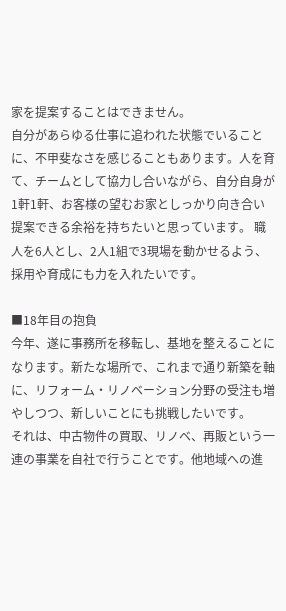家を提案することはできません。
自分があらゆる仕事に追われた状態でいることに、不甲斐なさを感じることもあります。人を育て、チームとして協力し合いながら、自分自身が1軒1軒、お客様の望むお家としっかり向き合い提案できる余裕を持ちたいと思っています。 職人を6人とし、2人1組で3現場を動かせるよう、採用や育成にも力を入れたいです。

■18年目の抱負
今年、遂に事務所を移転し、基地を整えることになります。新たな場所で、これまで通り新築を軸に、リフォーム・リノベーション分野の受注も増やしつつ、新しいことにも挑戦したいです。
それは、中古物件の買取、リノベ、再販という一連の事業を自社で行うことです。他地域への進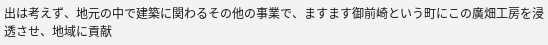出は考えず、地元の中で建築に関わるその他の事業で、ますます御前崎という町にこの廣畑工房を浸透させ、地域に貢献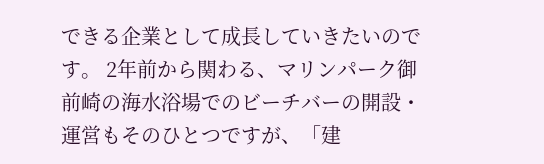できる企業として成長していきたいのです。 2年前から関わる、マリンパーク御前崎の海水浴場でのビーチバーの開設・運営もそのひとつですが、「建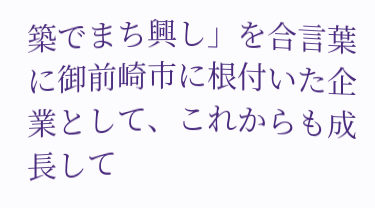築でまち興し」を合言葉に御前崎市に根付いた企業として、これからも成長して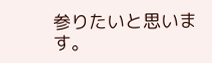参りたいと思います。